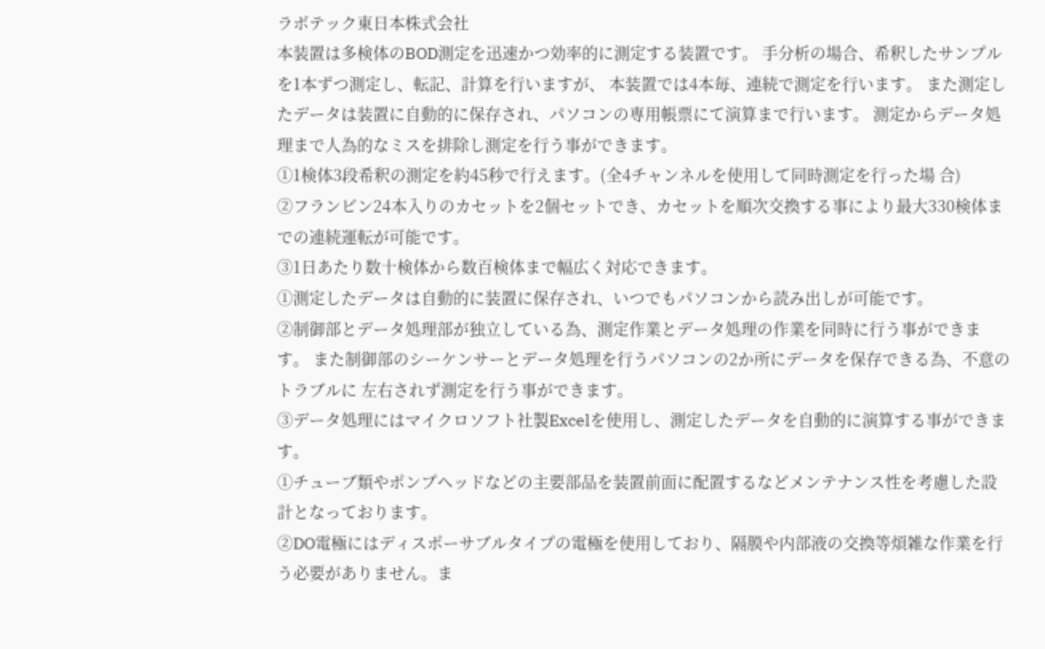ラボテック東日本株式会社
本装置は多検体のBOD測定を迅速かつ効率的に測定する装置です。 手分析の場合、希釈したサンプルを1本ずつ測定し、転記、計算を行いますが、 本装置では4本毎、連続で測定を行います。 また測定したデータは装置に自動的に保存され、パソコンの専用帳票にて演算まで行います。 測定からデータ処理まで人為的なミスを排除し測定を行う事ができます。
①1検体3段希釈の測定を約45秒で行えます。(全4チャンネルを使用して同時測定を行った場 合)
②フランビン24本入りのカセットを2個セットでき、カセットを順次交換する事により最大330検体までの連続運転が可能です。
③1日あたり数十検体から数百検体まで幅広く対応できます。
①測定したデータは自動的に装置に保存され、いつでもパソコンから読み出しが可能です。
②制御部とデータ処理部が独立している為、測定作業とデータ処理の作業を同時に行う事ができます。 また制御部のシーケンサーとデータ処理を行うパソコンの2か所にデータを保存できる為、不意のトラブルに 左右されず測定を行う事ができます。
③データ処理にはマイクロソフト社製Excelを使用し、測定したデータを自動的に演算する事ができます。
①チューブ類やポンプヘッドなどの主要部品を装置前面に配置するなどメンテナンス性を考慮した設計となっております。
②DO電極にはディスポーサブルタイプの電極を使用しており、隔膜や内部液の交換等煩雑な作業を行う必要がありません。ま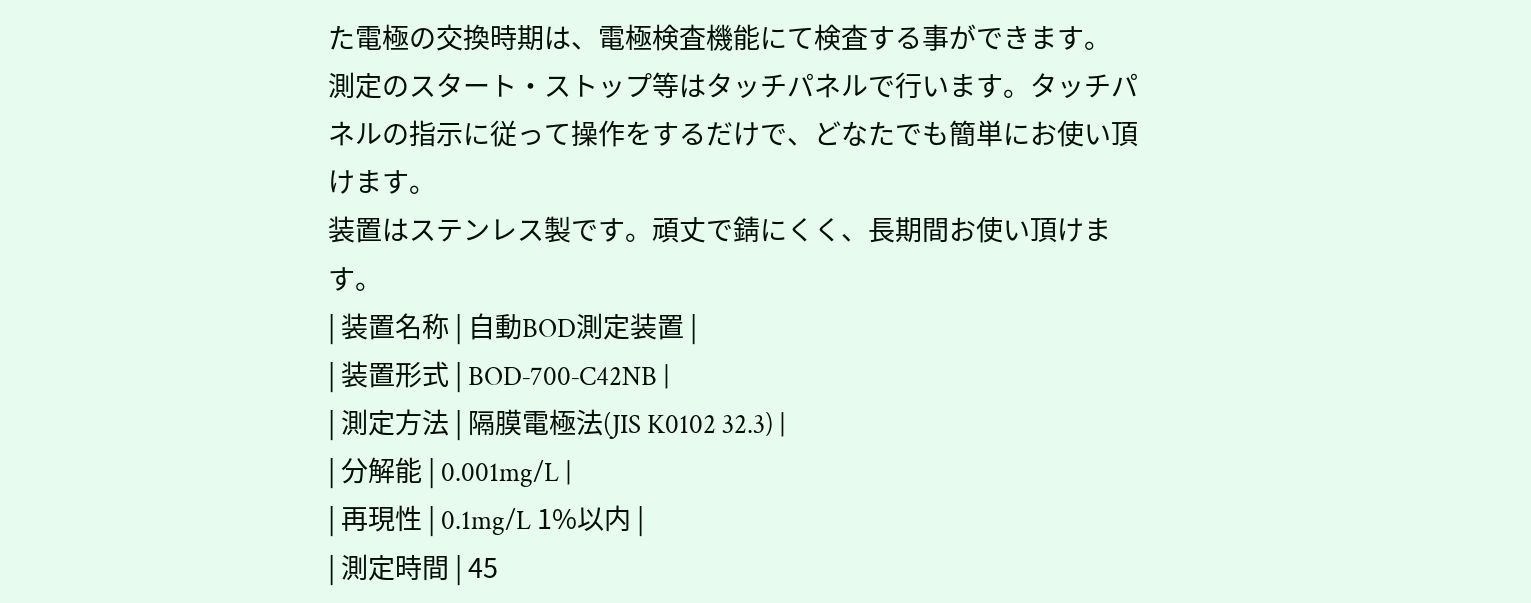た電極の交換時期は、電極検査機能にて検査する事ができます。
測定のスタート・ストップ等はタッチパネルで行います。タッチパネルの指示に従って操作をするだけで、どなたでも簡単にお使い頂けます。
装置はステンレス製です。頑丈で錆にくく、長期間お使い頂けます。
| 装置名称 | 自動BOD測定装置 |
| 装置形式 | BOD‐700‐C42NB |
| 測定方法 | 隔膜電極法(JIS K0102 32.3) |
| 分解能 | 0.001mg/L |
| 再現性 | 0.1mg/L 1%以内 |
| 測定時間 | 45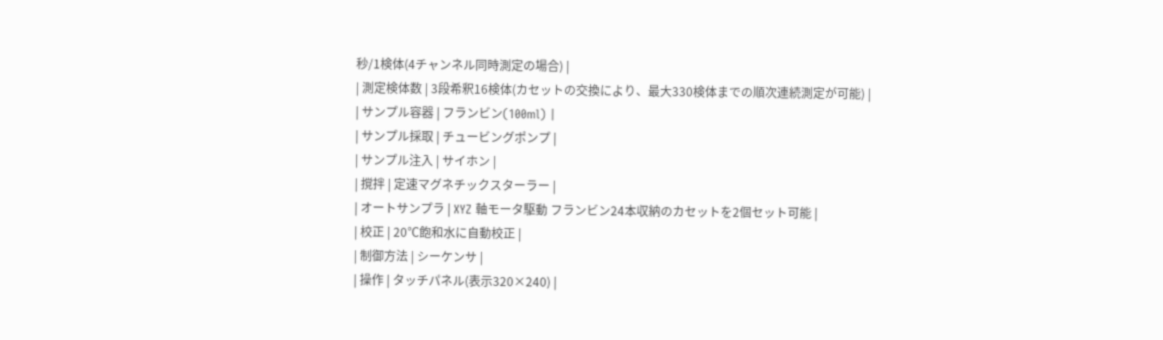秒/1検体(4チャンネル同時測定の場合) |
| 測定検体数 | 3段希釈16検体(カセットの交換により、最大330検体までの順次連続測定が可能) |
| サンプル容器 | フランビン(100ml) |
| サンプル採取 | チュービングポンプ |
| サンプル注入 | サイホン |
| 撹拌 | 定速マグネチックスターラー |
| オートサンプラ | XYZ 軸モータ駆動 フランビン24本収納のカセットを2個セット可能 |
| 校正 | 20℃飽和水に自動校正 |
| 制御方法 | シーケンサ |
| 操作 | タッチパネル(表示320×240) |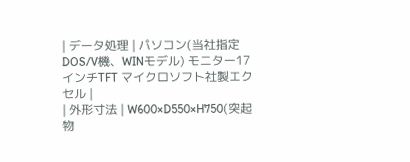| データ処理 | パソコン(当社指定DOS/V機、WINモデル) モニター17インチTFT マイクロソフト社製エクセル |
| 外形寸法 | W600×D550×H750(突起物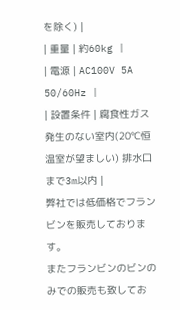を除く) |
| 重量 | 約60kg |
| 電源 | AC100V 5A 50/60Hz |
| 設置条件 | 腐食性ガス発生のない室内(20℃恒温室が望ましい) 排水口まで3m以内 |
弊社では低価格でフランビンを販売しております。
またフランビンのビンのみでの販売も致してお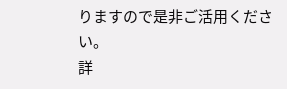りますので是非ご活用ください。
詳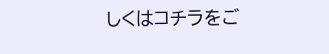しくはコチラをご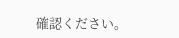確認ください。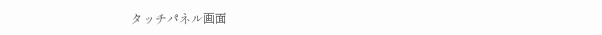タッチパネル画面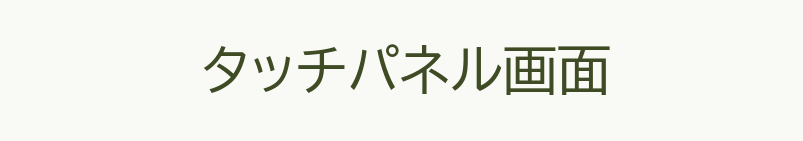タッチパネル画面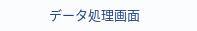データ処理画面